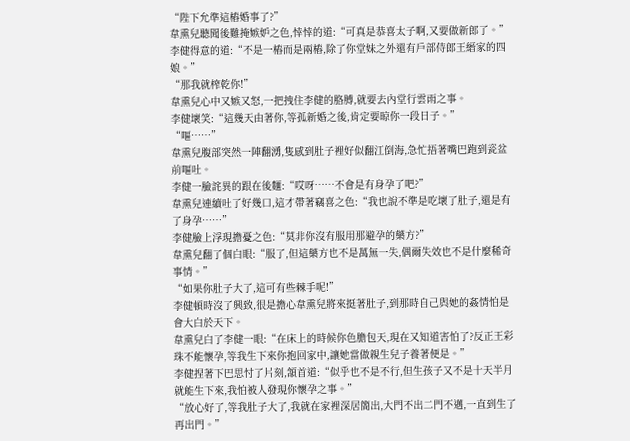“陛下允準這樁婚事了?”
韋熏兒聽聞後難掩嫉妒之色,悻悻的道:“可真是恭喜太子啊,又要做新郎了。”
李健得意的道:“不是一樁而是兩樁,除了你堂妹之外還有戶部侍郎王縉家的四娘。”
“那我就榨乾你!”
韋熏兒心中又嫉又怒,一把拽住李健的胳膊,就要去內堂行雲雨之事。
李健壞笑:“這幾天由著你,等孤新婚之後,肯定要晾你一段日子。”
“嘔……”
韋熏兒腹部突然一陣翻湧,隻感到肚子裡好似翻江倒海,急忙捂著嘴巴跑到瓷盆前嘔吐。
李健一臉詫異的跟在後麵:“哎呀……不會是有身孕了吧?”
韋熏兒連續吐了好幾口,這才帶著竊喜之色:“我也說不準是吃壞了肚子,還是有了身孕……”
李健臉上浮現擔憂之色:“莫非你沒有服用那避孕的藥方?”
韋熏兒翻了個白眼:“服了,但這藥方也不是萬無一失,偶爾失效也不是什麼稀奇事情。”
“如果你肚子大了,這可有些棘手呢!”
李健頓時沒了興致,很是擔心韋熏兒將來挺著肚子,到那時自己與她的姦情怕是會大白於天下。
韋熏兒白了李健一眼:“在床上的時候你色膽包天,現在又知道害怕了?反正王彩珠不能懷孕,等我生下來你抱回家中,讓她當做親生兒子養著便是。”
李健捏著下巴思忖了片刻,頷首道:“似乎也不是不行,但生孩子又不是十天半月就能生下來,我怕被人發現你懷孕之事。”
“放心好了,等我肚子大了,我就在家裡深居簡出,大門不出二門不邁,一直到生了再出門。”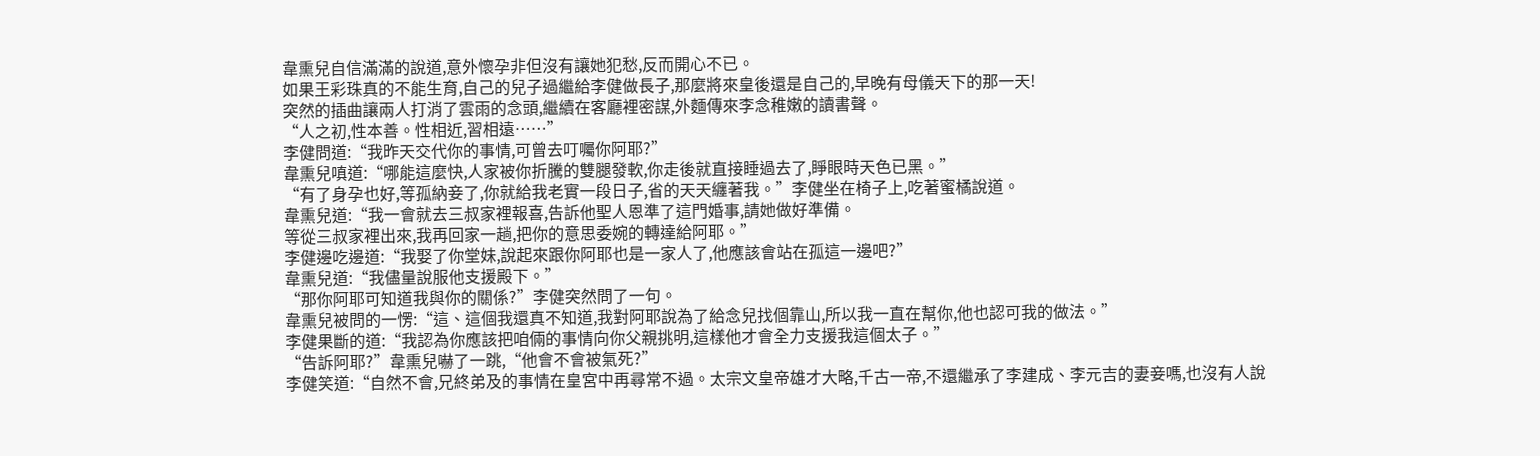韋熏兒自信滿滿的說道,意外懷孕非但沒有讓她犯愁,反而開心不已。
如果王彩珠真的不能生育,自己的兒子過繼給李健做長子,那麼將來皇後還是自己的,早晚有母儀天下的那一天!
突然的插曲讓兩人打消了雲雨的念頭,繼續在客廳裡密謀,外麵傳來李念稚嫩的讀書聲。
“人之初,性本善。性相近,習相遠……”
李健問道:“我昨天交代你的事情,可曾去叮囑你阿耶?”
韋熏兒嗔道:“哪能這麼快,人家被你折騰的雙腿發軟,你走後就直接睡過去了,睜眼時天色已黑。”
“有了身孕也好,等孤納妾了,你就給我老實一段日子,省的天天纏著我。”李健坐在椅子上,吃著蜜橘說道。
韋熏兒道:“我一會就去三叔家裡報喜,告訴他聖人恩準了這門婚事,請她做好準備。
等從三叔家裡出來,我再回家一趟,把你的意思委婉的轉達給阿耶。”
李健邊吃邊道:“我娶了你堂妹,說起來跟你阿耶也是一家人了,他應該會站在孤這一邊吧?”
韋熏兒道:“我儘量說服他支援殿下。”
“那你阿耶可知道我與你的關係?”李健突然問了一句。
韋熏兒被問的一愣:“這、這個我還真不知道,我對阿耶說為了給念兒找個靠山,所以我一直在幫你,他也認可我的做法。”
李健果斷的道:“我認為你應該把咱倆的事情向你父親挑明,這樣他才會全力支援我這個太子。”
“告訴阿耶?”韋熏兒嚇了一跳,“他會不會被氣死?”
李健笑道:“自然不會,兄終弟及的事情在皇宮中再尋常不過。太宗文皇帝雄才大略,千古一帝,不還繼承了李建成、李元吉的妻妾嗎,也沒有人說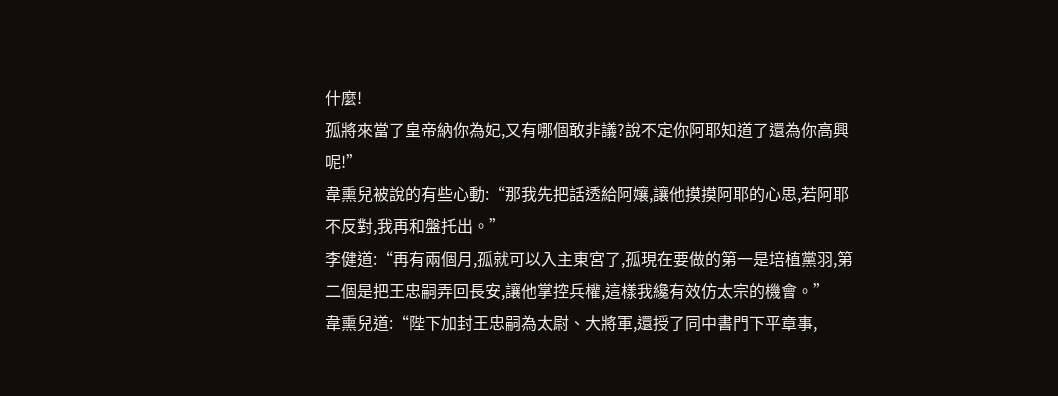什麼!
孤將來當了皇帝納你為妃,又有哪個敢非議?說不定你阿耶知道了還為你高興呢!”
韋熏兒被說的有些心動:“那我先把話透給阿孃,讓他摸摸阿耶的心思,若阿耶不反對,我再和盤托出。”
李健道:“再有兩個月,孤就可以入主東宮了,孤現在要做的第一是培植黨羽,第二個是把王忠嗣弄回長安,讓他掌控兵權,這樣我纔有效仿太宗的機會。”
韋熏兒道:“陛下加封王忠嗣為太尉、大將軍,還授了同中書門下平章事,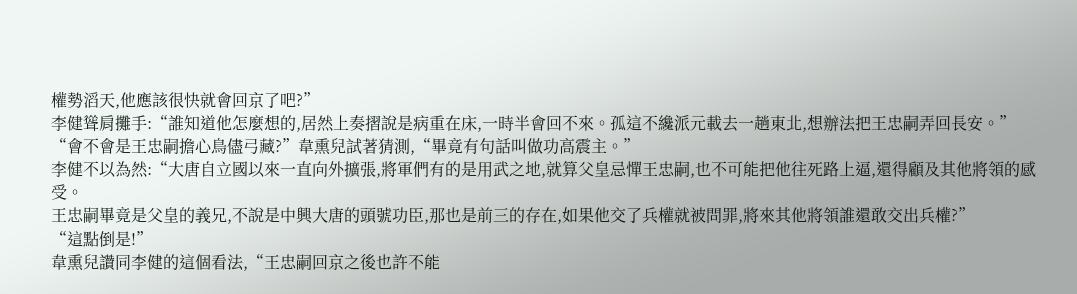權勢滔天,他應該很快就會回京了吧?”
李健聳肩攤手:“誰知道他怎麼想的,居然上奏摺說是病重在床,一時半會回不來。孤這不纔派元載去一趟東北,想辦法把王忠嗣弄回長安。”
“會不會是王忠嗣擔心鳥儘弓藏?”韋熏兒試著猜測,“畢竟有句話叫做功高震主。”
李健不以為然:“大唐自立國以來一直向外擴張,將軍們有的是用武之地,就算父皇忌憚王忠嗣,也不可能把他往死路上逼,還得顧及其他將領的感受。
王忠嗣畢竟是父皇的義兄,不說是中興大唐的頭號功臣,那也是前三的存在,如果他交了兵權就被問罪,將來其他將領誰還敢交出兵權?”
“這點倒是!”
韋熏兒讚同李健的這個看法,“王忠嗣回京之後也許不能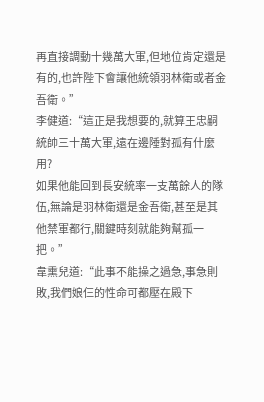再直接調動十幾萬大軍,但地位肯定還是有的,也許陛下會讓他統領羽林衛或者金吾衛。”
李健道:“這正是我想要的,就算王忠嗣統帥三十萬大軍,遠在邊陲對孤有什麼用?
如果他能回到長安統率一支萬餘人的隊伍,無論是羽林衛還是金吾衛,甚至是其他禁軍都行,關鍵時刻就能夠幫孤一把。”
韋熏兒道:“此事不能操之過急,事急則敗,我們娘仨的性命可都壓在殿下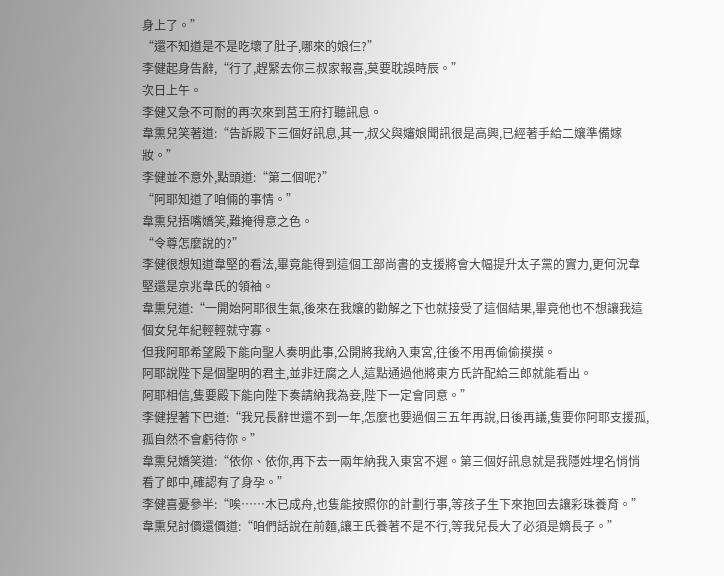身上了。”
“還不知道是不是吃壞了肚子,哪來的娘仨?”
李健起身告辭,“行了,趕緊去你三叔家報喜,莫要耽誤時辰。”
次日上午。
李健又急不可耐的再次來到莒王府打聽訊息。
韋熏兒笑著道:“告訴殿下三個好訊息,其一,叔父與嬸娘聞訊很是高興,已經著手給二孃準備嫁妝。”
李健並不意外,點頭道:“第二個呢?”
“阿耶知道了咱倆的事情。”
韋熏兒捂嘴嬌笑,難掩得意之色。
“令尊怎麼說的?”
李健很想知道韋堅的看法,畢竟能得到這個工部尚書的支援將會大幅提升太子黨的實力,更何況韋堅還是京兆韋氏的領袖。
韋熏兒道:“一開始阿耶很生氣,後來在我孃的勸解之下也就接受了這個結果,畢竟他也不想讓我這個女兒年紀輕輕就守寡。
但我阿耶希望殿下能向聖人奏明此事,公開將我納入東宮,往後不用再偷偷摸摸。
阿耶說陛下是個聖明的君主,並非迂腐之人,這點通過他將東方氏許配給三郎就能看出。
阿耶相信,隻要殿下能向陛下奏請納我為妾,陛下一定會同意。”
李健捏著下巴道:“我兄長辭世還不到一年,怎麼也要過個三五年再說,日後再議,隻要你阿耶支援孤,孤自然不會虧待你。”
韋熏兒嬌笑道:“依你、依你,再下去一兩年納我入東宮不遲。第三個好訊息就是我隱姓埋名悄悄看了郎中,確認有了身孕。”
李健喜憂參半:“唉……木已成舟,也隻能按照你的計劃行事,等孩子生下來抱回去讓彩珠養育。”
韋熏兒討價還價道:“咱們話說在前麵,讓王氏養著不是不行,等我兒長大了必須是嫡長子。”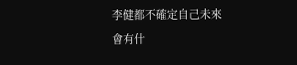李健都不確定自己未來會有什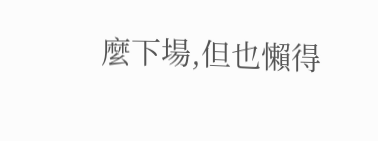麼下場,但也懶得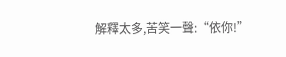解釋太多,苦笑一聲:“依你!”